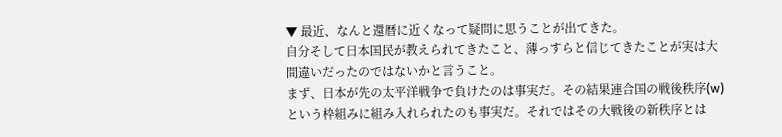▼ 最近、なんと還暦に近くなって疑問に思うことが出てきた。
自分そして日本国民が教えられてきたこと、薄っすらと信じてきたことが実は大間違いだったのではないかと言うこと。
まず、日本が先の太平洋戦争で負けたのは事実だ。その結果連合国の戦後秩序(w)という枠組みに組み入れられたのも事実だ。それではその大戦後の新秩序とは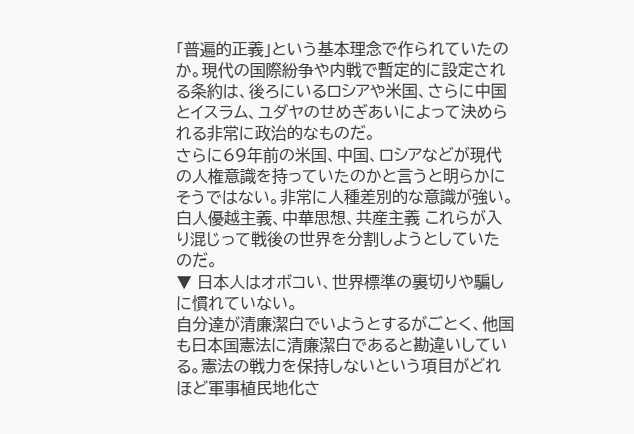「普遍的正義」という基本理念で作られていたのか。現代の国際紛争や内戦で暫定的に設定される条約は、後ろにいるロシアや米国、さらに中国とイスラム、ユダヤのせめぎあいによって決められる非常に政治的なものだ。
さらに69年前の米国、中国、ロシアなどが現代の人権意識を持っていたのかと言うと明らかにそうではない。非常に人種差別的な意識が強い。白人優越主義、中華思想、共産主義 これらが入り混じって戦後の世界を分割しようとしていたのだ。
▼ 日本人はオボコい、世界標準の裏切りや騙しに慣れていない。
自分達が清廉潔白でいようとするがごとく、他国も日本国憲法に清廉潔白であると勘違いしている。憲法の戦力を保持しないという項目がどれほど軍事植民地化さ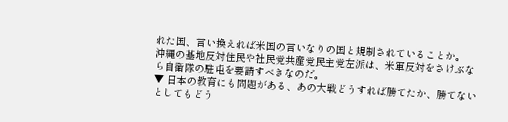れた国、言い換えれば米国の言いなりの国と規制されていることか。
沖縄の基地反対住民や社民党共産党民主党左派は、米軍反対をさけぶなら自衛隊の駐屯を要請すべきなのだ。
▼ 日本の教育にも問題がある、あの大戦どうすれば勝てたか、勝てないとしてもどう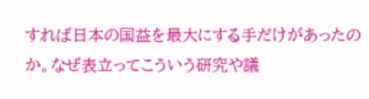すれば日本の国益を最大にする手だけがあったのか。なぜ表立ってこういう研究や議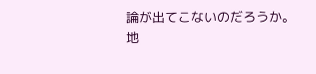論が出てこないのだろうか。
地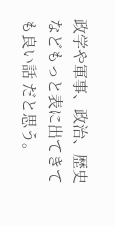政学や軍事、政治、歴史などもっと表に出てきても良い話 だと思う。